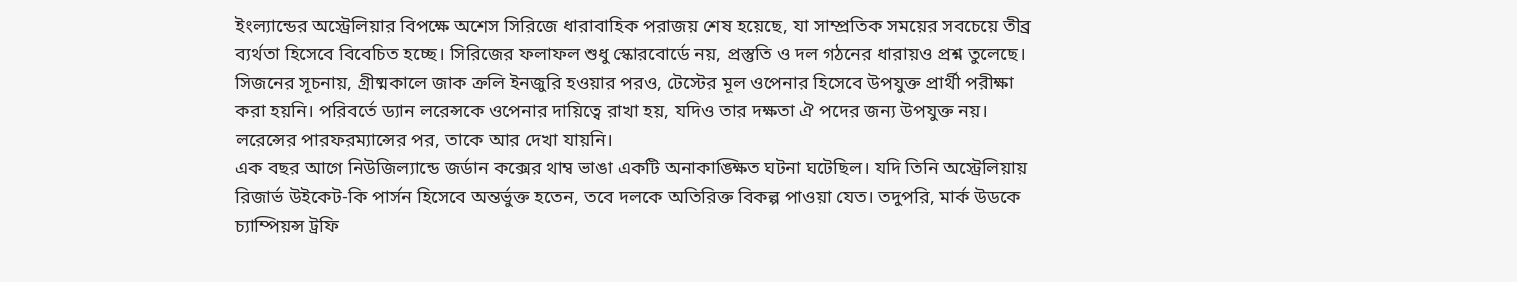ইংল্যান্ডের অস্ট্রেলিয়ার বিপক্ষে অশেস সিরিজে ধারাবাহিক পরাজয় শেষ হয়েছে, যা সাম্প্রতিক সময়ের সবচেয়ে তীব্র ব্যর্থতা হিসেবে বিবেচিত হচ্ছে। সিরিজের ফলাফল শুধু স্কোরবোর্ডে নয়, প্রস্তুতি ও দল গঠনের ধারায়ও প্রশ্ন তুলেছে।
সিজনের সূচনায়, গ্রীষ্মকালে জাক ক্রলি ইনজুরি হওয়ার পরও, টেস্টের মূল ওপেনার হিসেবে উপযুক্ত প্রার্থী পরীক্ষা করা হয়নি। পরিবর্তে ড্যান লরেন্সকে ওপেনার দায়িত্বে রাখা হয়, যদিও তার দক্ষতা ঐ পদের জন্য উপযুক্ত নয়। লরেন্সের পারফরম্যান্সের পর, তাকে আর দেখা যায়নি।
এক বছর আগে নিউজিল্যান্ডে জর্ডান কক্সের থাম্ব ভাঙা একটি অনাকাঙ্ক্ষিত ঘটনা ঘটেছিল। যদি তিনি অস্ট্রেলিয়ায় রিজার্ভ উইকেট-কি পার্সন হিসেবে অন্তর্ভুক্ত হতেন, তবে দলকে অতিরিক্ত বিকল্প পাওয়া যেত। তদুপরি, মার্ক উডকে চ্যাম্পিয়ন্স ট্রফি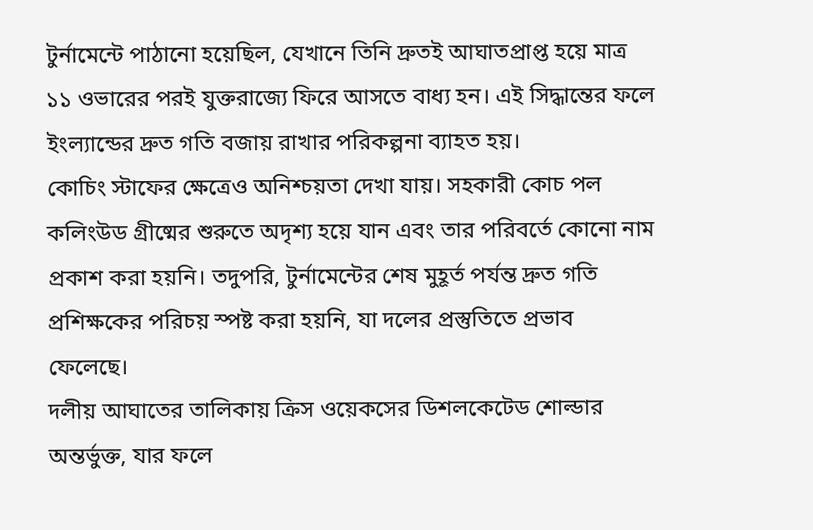টুর্নামেন্টে পাঠানো হয়েছিল, যেখানে তিনি দ্রুতই আঘাতপ্রাপ্ত হয়ে মাত্র ১১ ওভারের পরই যুক্তরাজ্যে ফিরে আসতে বাধ্য হন। এই সিদ্ধান্তের ফলে ইংল্যান্ডের দ্রুত গতি বজায় রাখার পরিকল্পনা ব্যাহত হয়।
কোচিং স্টাফের ক্ষেত্রেও অনিশ্চয়তা দেখা যায়। সহকারী কোচ পল কলিংউড গ্রীষ্মের শুরুতে অদৃশ্য হয়ে যান এবং তার পরিবর্তে কোনো নাম প্রকাশ করা হয়নি। তদুপরি, টুর্নামেন্টের শেষ মুহূর্ত পর্যন্ত দ্রুত গতি প্রশিক্ষকের পরিচয় স্পষ্ট করা হয়নি, যা দলের প্রস্তুতিতে প্রভাব ফেলেছে।
দলীয় আঘাতের তালিকায় ক্রিস ওয়েকসের ডিশলকেটেড শোল্ডার অন্তর্ভুক্ত, যার ফলে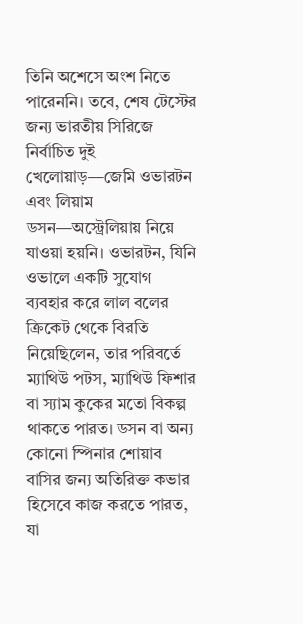তিনি অশেসে অংশ নিতে পারেননি। তবে, শেষ টেস্টের জন্য ভারতীয় সিরিজে নির্বাচিত দুই খেলোয়াড়—জেমি ওভারটন এবং লিয়াম ডসন—অস্ট্রেলিয়ায় নিয়ে যাওয়া হয়নি। ওভারটন, যিনি ওভালে একটি সুযোগ ব্যবহার করে লাল বলের ক্রিকেট থেকে বিরতি নিয়েছিলেন, তার পরিবর্তে ম্যাথিউ পটস, ম্যাথিউ ফিশার বা স্যাম কুকের মতো বিকল্প থাকতে পারত। ডসন বা অন্য কোনো স্পিনার শোয়াব বাসির জন্য অতিরিক্ত কভার হিসেবে কাজ করতে পারত, যা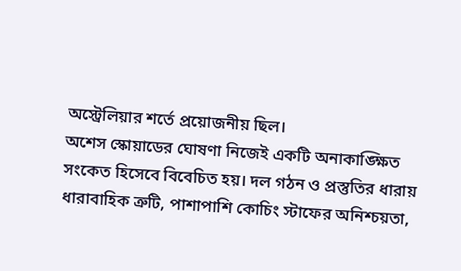অস্ট্রেলিয়ার শর্তে প্রয়োজনীয় ছিল।
অশেস স্কোয়াডের ঘোষণা নিজেই একটি অনাকাঙ্ক্ষিত সংকেত হিসেবে বিবেচিত হয়। দল গঠন ও প্রস্তুতির ধারায় ধারাবাহিক ত্রুটি, পাশাপাশি কোচিং স্টাফের অনিশ্চয়তা,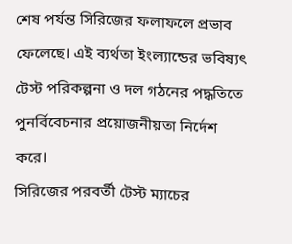শেষ পর্যন্ত সিরিজের ফলাফলে প্রভাব ফেলেছে। এই ব্যর্থতা ইংল্যান্ডের ভবিষ্যৎ টেস্ট পরিকল্পনা ও দল গঠনের পদ্ধতিতে পুনর্বিবেচনার প্রয়োজনীয়তা নির্দেশ করে।
সিরিজের পরবর্তী টেস্ট ম্যাচের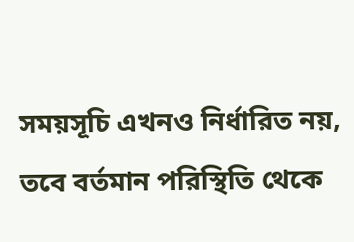সময়সূচি এখনও নির্ধারিত নয়, তবে বর্তমান পরিস্থিতি থেকে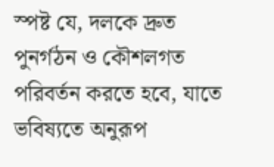স্পষ্ট যে, দলকে দ্রুত পুনর্গঠন ও কৌশলগত পরিবর্তন করতে হবে, যাতে ভবিষ্যতে অনুরূপ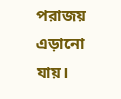পরাজয় এড়ানো যায়।